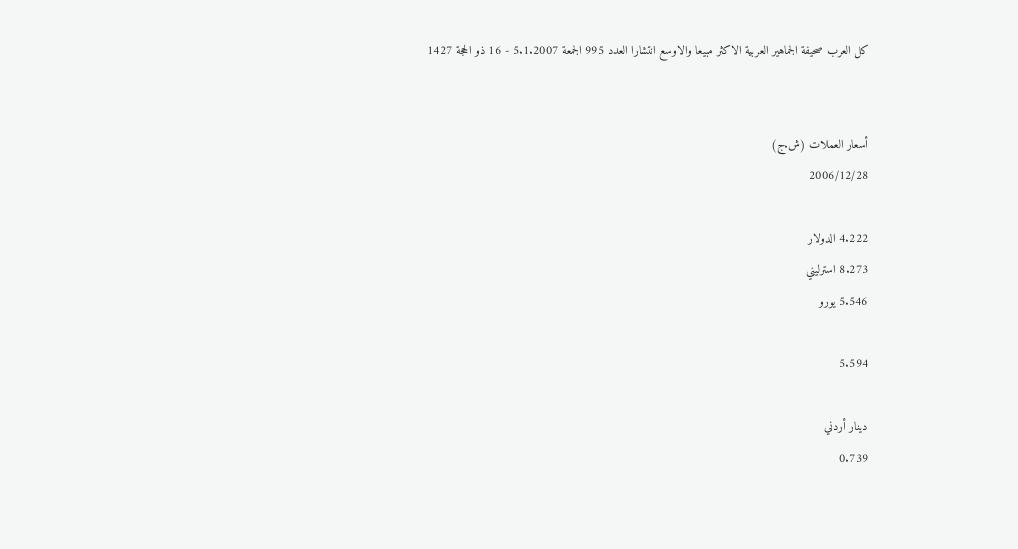كل العرب صحيفة الجماهير العربية الاكثر مبيعا والاوسع انتشارا العدد 995 الجمعة 5.1.2007 - 16 ذو الحجة 1427


أسعار العملات (ش.ج)
2006/12/28

4.222 الدولار
8.273 استرليني
5.546 يورو

5.594

دينار أردني
0.739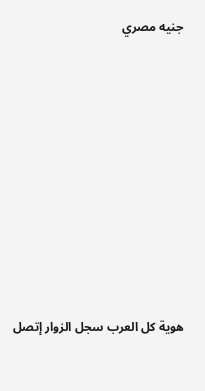جنيه مصري











هوية كل العرب سجل الزوار إتصل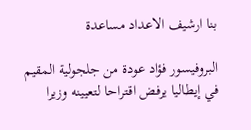بنا ارشيف الاعداد مساعدة

البروفيسور فؤاد عودة من جلجولية المقيم في إيطاليا يرفض اقـتراحا لتعيينه وزيرا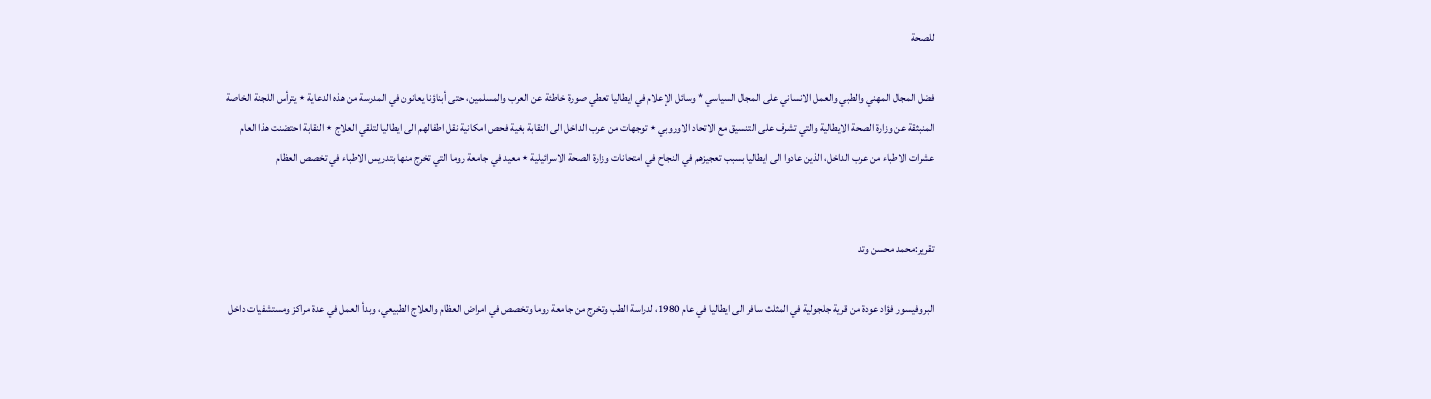للصحة

فضل المجال المهني والطبي والعمل الانساني على المجال السياسي * وسائل الإعلام في ايطاليا تعطي صورة خاطئة عن العرب والمسلمين، حتى أبناؤنا يعانون في المدرسة من هذه الدعاية ٭ يترأس اللجنة الخاصة المنبثقة عن وزارة الصحة الايطالية والتي تشرف على التنسيق مع الاتحاد الاوروبي ٭ توجهات من عرب الداخل الى النقابة بغية فحص امكانية نقل اطفالهم الى ايطاليا لتلقي العلاج ٭ النقابة احتضنت هذا العام عشرات الاطباء من عرب الداخل، الذين عادوا الى ايطاليا بسبب تعجيزهم في النجاح في امتحانات وزارة الصحة الاسرائيلية ٭ معيد في جامعة روما التي تخرج منها بتدريس الاطباء في تخصص العظام


تقرير:محمد محسن وتد

البروفيسور فؤاد عودة من قرية جلجولية في المثلث سافر الى ايطاليا في عام 1980، لدراسة الطب وتخرج من جامعة روما وتخصص في امراض العظام والعلاج الطبيعي، وبدأ العمل في عدة مراكز ومستشفيات داخل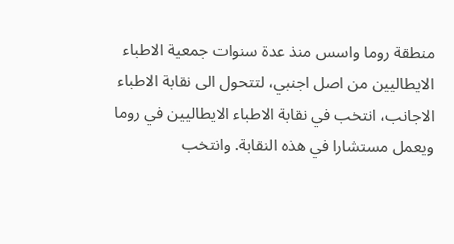منطقة روما واسس منذ عدة سنوات جمعية الاطباء الايطاليين من اصل اجنبي، لتتحول الى نقابة الاطباء الاجانب، انتخب في نقابة الاطباء الايطاليين في روما ويعمل مستشارا في هذه النقابة. وانتخب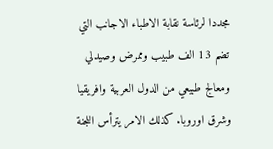مجددا لرئاسة نقابة الاطباء الاجانب التي تضم 13 الف طبيب وممرض وصيدلي ومعالج طبيعي من الدول العربية وافريقيا وشرق اوروبا. كذلك الامر يترأس اللجنة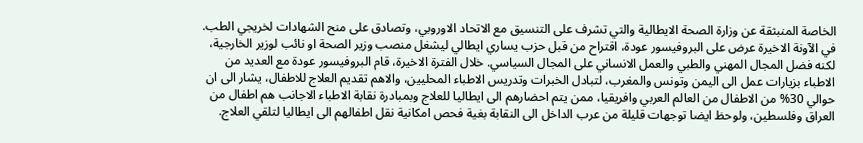الخاصة المنبثقة عن وزارة الصحة الايطالية والتي تشرف على التنسيق مع الاتحاد الاوروبي، وتصادق على منح الشهادات لخريجي الطب. في الآونة الاخيرة عرض على البروفيسور عودة، اقتراح من قبل حزب يساري ايطالي ليشغل منصب وزير الصحة او نائب لوزير الخارجية، لكنه فضل المجال المهني والطبي والعمل الانساني على المجال السياسي. خلال الفترة الاخيرة، قام البروفيسور عودة مع العديد من الاطباء بزيارات عمل الى اليمن وتونس والمغرب، لتبادل الخبرات وتدريس الاطباء المحليين، والاهم تقديم العلاج للاطفال، يشار الى ان حوالي 30% من الاطفال من العالم العربي وافريقيا، ممن يتم احضارهم الى ايطاليا للعلاج وبمبادرة نقابة الاطباء الاجانب هم اطفال من العراق وفلسطين، ولوحظ ايضا توجهات قليلة من عرب الداخل الى النقابة بغية فحص امكانية نقل اطفالهم الى ايطاليا لتلقي العلاج.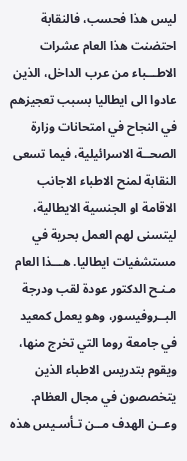ليس هذا فحسب، فالنقابة احتضنت هذا العام عشرات الاطـــباء من عرب الداخل، الذين عادوا الى ايطاليا بسبب تعجيزهم في النجاح في امتحانات وزارة الصحــة الاسرائيلية، فيما تسعى النقابة لمنح الاطباء الاجانب الاقامة او الجنسية الايطالية، ليتسنى لهم العمل بحرية في مستشفيات ايطاليا. هـــذا العام مـنـح الدكتور عودة لقب ودرجة البــروفيسور، وهو يعمل كمعيد في جامعة روما التي تخرج منها، ويقوم بتدريس الاطباء الذين يتخصصون في مجال العظام.
وعــن الهدف مــن تـأسـيس هذه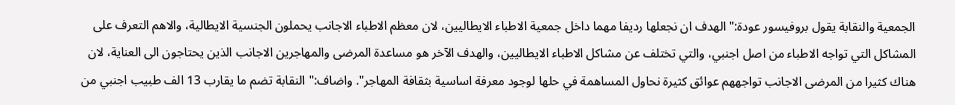الجمعية والنقابة يقول بروفيسور عودة:"الهدف ان نجعلها رديفا مهما داخل جمعية الاطباء الايطاليين، لان معظم الاطباء الاجانب يحملون الجنسية الايطالية، والاهم التعرف على المشاكل التي تواجه الاطباء من اصل اجنبي، والتي تختلف عن مشاكل الاطباء الايطاليين، والهدف الآخر هو مساعدة المرضى والمهاجرين الاجانب الذين يحتاجون الى العناية، لان هناك كثيرا من المرضى الاجانب تواجههم عوائق كثيرة نحاول المساهمة في حلها لوجود معرفة اساسية بثقافة المهاجر". واضاف:"النقابة تضم ما يقارب 13 الف طبيب اجنبي من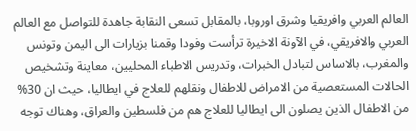العالم العربي وافريقيا وشرق اوروبا، بالمقابل تسعى النقابة جاهدة للتواصل مع العالم العربي والافريقي، في الآونة الاخيرة ترأست وفودا وقمنا بزيارات الى اليمن وتونس والمغرب، بالاساس لتبادل الخبرات، وتدريس الاطباء المحليين، معاينة وتشخيص الحالات المستعصية من الامراض للاطفال ونقلهم للعلاج في ايطاليا، حيث ان 30% من الاطفال الذين يصلون الى ايطاليا للعلاج هم من فلسطين والعراق، وهناك توجه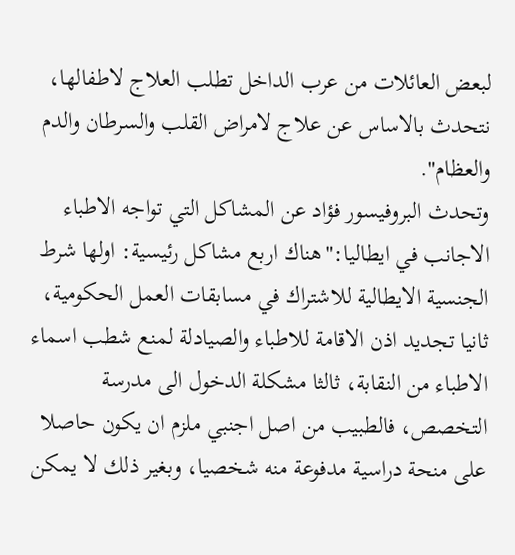لبعض العائلات من عرب الداخل تطلب العلاج لاطفالها، نتحدث بالاساس عن علاج لامراض القلب والسرطان والدم والعظام".
وتحدث البروفيسور فؤاد عن المشاكل التي تواجه الاطباء الاجانب في ايطاليا:"هناك اربع مشاكل رئيسية: اولها شرط الجنسية الايطالية للاشتراك في مسابقات العمل الحكومية، ثانيا تجديد اذن الاقامة للاطباء والصيادلة لمنع شطب اسماء الاطباء من النقابة، ثالثا مشكلة الدخول الى مدرسة التخصص، فالطبيب من اصل اجنبي ملزم ان يكون حاصلا على منحة دراسية مدفوعة منه شخصيا، وبغير ذلك لا يمكن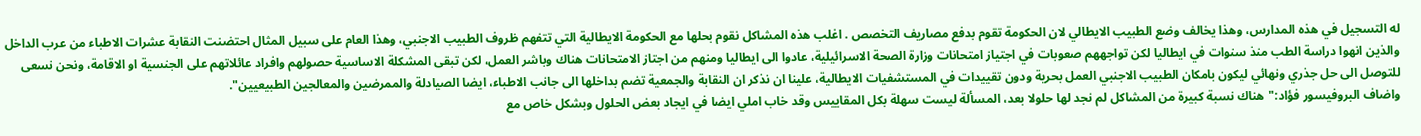له التسجيل في هذه المدارس، وهذا يخالف وضع الطبيب الايطالي لان الحكومة تقوم بدفع مصاريف التخصص . اغلب هذه المشاكل نقوم بحلها مع الحكومة الايطالية التي تتفهم ظروف الطبيب الاجنبي، وهذا العام على سبيل المثال احتضنت النقابة عشرات الاطباء من عرب الداخل والذين انهوا دراسة الطب منذ سنوات في ايطاليا لكن تواجههم صعوبات في اجتياز امتحانات وزارة الصحة الاسرائيلية، عادوا الى ايطاليا ومنهم من اجتاز الامتحانات هناك وباشر العمل، لكن تبقى المشكلة الاساسية حصولهم وافراد عائلاتهم على الجنسية او الاقامة، ونحن نسعى للتوصل الى حل جذري ونهائي ليكون بامكان الطبيب الاجنبي العمل بحرية ودون تقييدات في المستشفيات الايطالية، علينا ان نذكر ان النقابة والجمعية تضم بداخلها الى جانب الاطباء، ايضا الصيادلة والممرضين والمعالجين الطبيعيين".
واضاف البروفيسور فؤاد:"هناك نسبة كبيرة من المشاكل لم نجد لها حلولا بعد، المسألة ليست سهلة بكل المقاييس وقد خاب املي ايضا في ايجاد بعض الحلول وبشكل خاص مع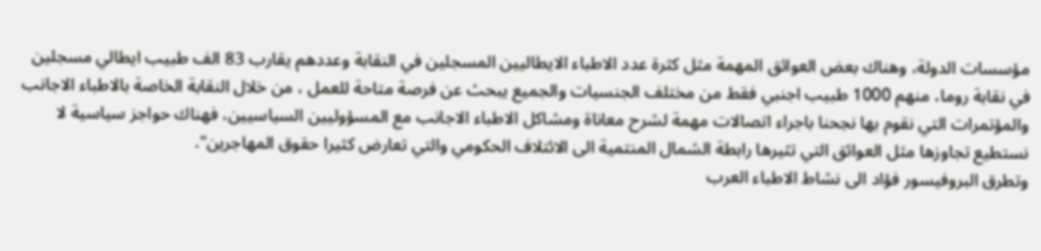مؤسسات الدولة، وهناك بعض العوائق المهمة مثل كثرة عدد الاطباء الايطاليين المسجلين في النقابة وعددهم يقارب 83 الف طبيب ايطالي مسجلين في نقابة روما، منهم 1000 طبيب اجنبي فقط من مختلف الجنسيات والجميع يبحث عن فرصة متاحة للعمل ، من خلال النقابة الخاصة بالاطباء الاجانب والمؤتمرات التي نقوم بها نجحنا باجراء اتصالات مهمة لشرح معاناة ومشاكل الاطباء الاجانب مع المسؤوليين السياسيين، فهناك حواجز سياسية لا نستطيع تجاوزها مثل العوائق التي تثيرها رابطة الشمال المنتمية الى الائتلاف الحكومي والتي تعارض كثيرا حقوق المهاجرين".
وتطرق البروفيسور فؤاد الى نشاط الاطباء العرب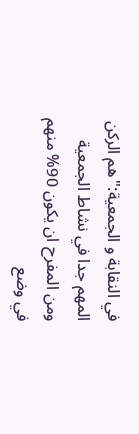في النقابة و الجمعية:"هم الركن المهم جدا في نشاط الجمعية ومن المفرح ان يكون 90% منهم في وضع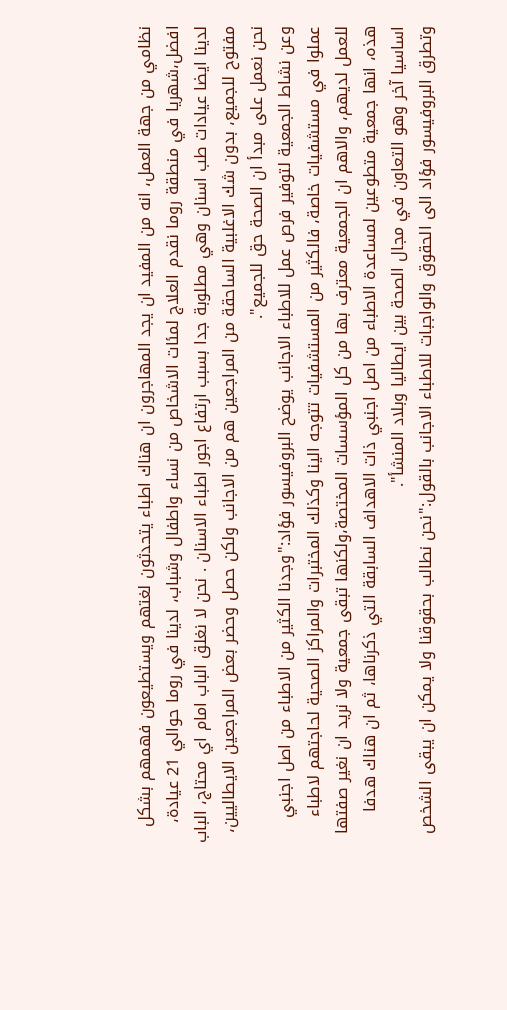نظامي من جهة العمل، انه من المفيد ان يجد المهاجرون ان هناك اطباء يتحدثون لغتهم ويستطيعون فهمهم بشكل افضل،شهريا في منطقة روما نقدم العلاج لمئات الاشخاص من نساء واطفال وشباب، لدينا في روما حوالي 21 عيادة، لدينا ايضا عيادات طب اسنان وهي مطلوبة جدا بسبب ارتفاع اجور اطباء الاسنان . نحن لا نغلق الباب امام اي محتاج، الباب مفتوح للجميع، بدون شك الاغلبية الساحقة من المراجعين هم من الاجانب ولكن حصل وحضر بعض المراجعين الايطاليين، نحن نعمل على مبدأ ان الصحة حق للجميع".
وعن نشاط الجمعية لتوفير فرص عمل للاطباء الاجانب يوضح البروفيسور فؤاد:"وجدنا الكثير من الاطباء من اصل اجنبي عملوا في مستشفيات خاصة، فالكثير من المستشفيات تتوجه الينا وكذلك المختبرات والمراكز الصحية لحاجتهم لاطباء للعمل لديهم، والاهم ان الجمعية معترف بها من كل المؤسسات المختصة،ولكنها تبقى جمعية ولا نريد ان نغير صفتها هذه، انها جمعية متطوعين لمساعدة الاطباء من اصل اجنبي ذات الاهداف السابقة التي ذكرناها، ثم ان هناك هدفا اساسيا آخر وهو التعاون في مجال الصحة بين ايطاليا وبلاد المنشأ".
وتطرق البروفيسور فؤاد الى الحقوق والواجبات للاطباء الاجانب بالقول:"نحن نطالب بحقوقنا ولا يمكن ان يبقى الشخص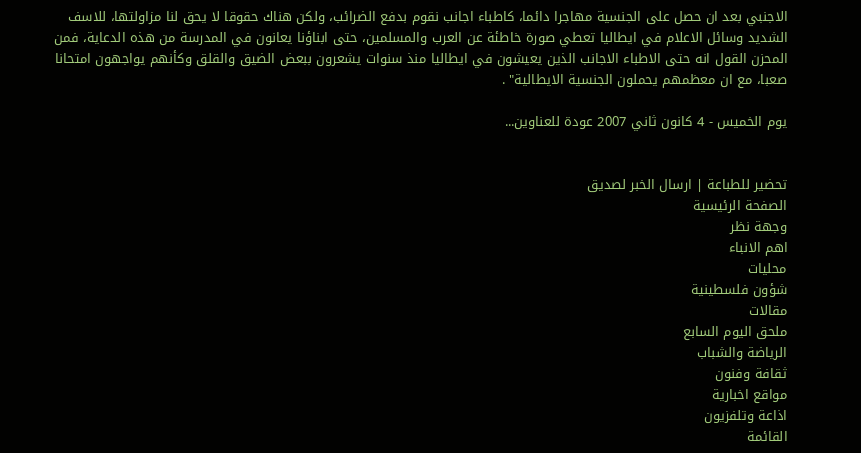الاجنبي بعد ان حصل على الجنسية مهاجرا دائما، كاطباء اجانب نقوم بدفع الضرائب، ولكن هناك حقوقا لا يحق لنا مزاولتها، للاسف الشديد وسائل الاعلام في ايطاليا تعطي صورة خاطئة عن العرب والمسلمين، حتى ابناؤنا يعانون في المدرسة من هذه الدعاية، فمن المحزن القول انه حتى الاطباء الاجانب الذين يعيشون في ايطاليا منذ سنوات يشعرون ببعض الضيق والقلق وكأنهم يواجهون امتحانا صعبا، مع ان معظمهم يحملون الجنسية الايطالية" .

يوم الخميس - 4 كانون ثاني 2007 عودة للعناوين...


تحضير للطباعة | ارسال الخبر لصديق
الصفحة الرئيسية
وجهة نظر
اهم الانباء
محليات
شؤون فلسطينية
مقالات
ملحق اليوم السابع
الرياضة والشباب
ثقافة وفنون
مواقع اخبارية
اذاعة وتلفزيون
القائمة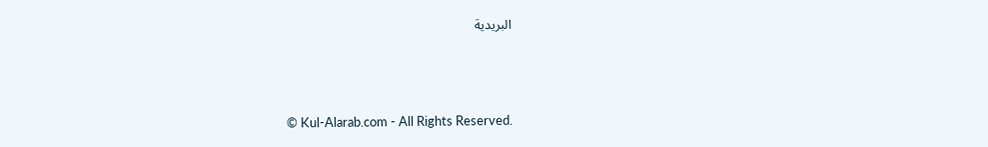البريدية



© Kul-Alarab.com - All Rights Reserved.